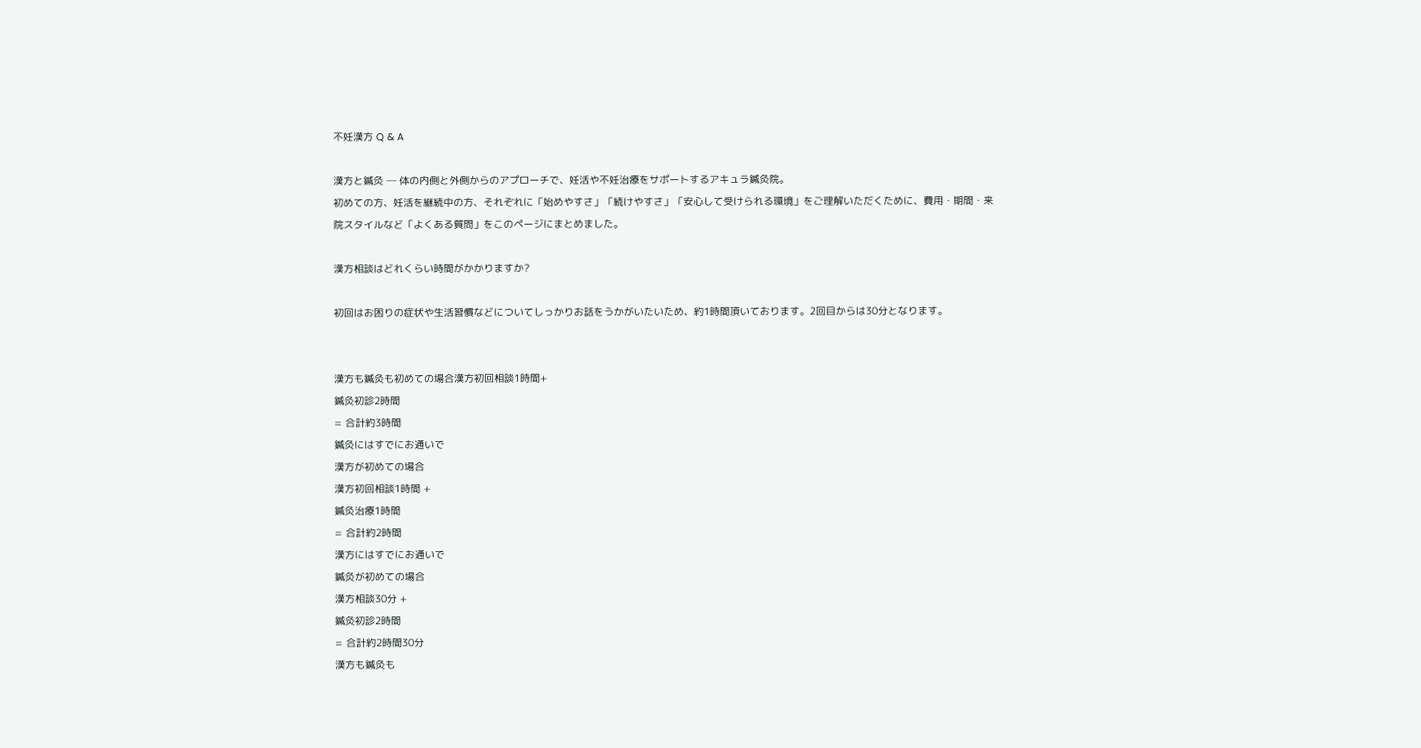不妊漢方 Q & A

漢方と鍼灸 ─ 体の内側と外側からのアプローチで、妊活や不妊治療をサポートするアキュラ鍼灸院。
初めての方、妊活を継続中の方、それぞれに「始めやすさ」「続けやすさ」「安心して受けられる環境」をご理解いただくために、費用・期間・来院スタイルなど「よくある質問」をこのページにまとめました。

漢方相談はどれくらい時間がかかりますか?

初回はお困りの症状や生活習慣などについてしっかりお話をうかがいたいため、約1時間頂いております。2回目からは30分となります。


漢方も鍼灸も初めての場合漢方初回相談1時間+
鍼灸初診2時間
= 合計約3時間
鍼灸にはすでにお通いで
漢方が初めての場合
漢方初回相談1時間 +
鍼灸治療1時間
= 合計約2時間
漢方にはすでにお通いで
鍼灸が初めての場合
漢方相談30分 +
鍼灸初診2時間
= 合計約2時間30分
漢方も鍼灸も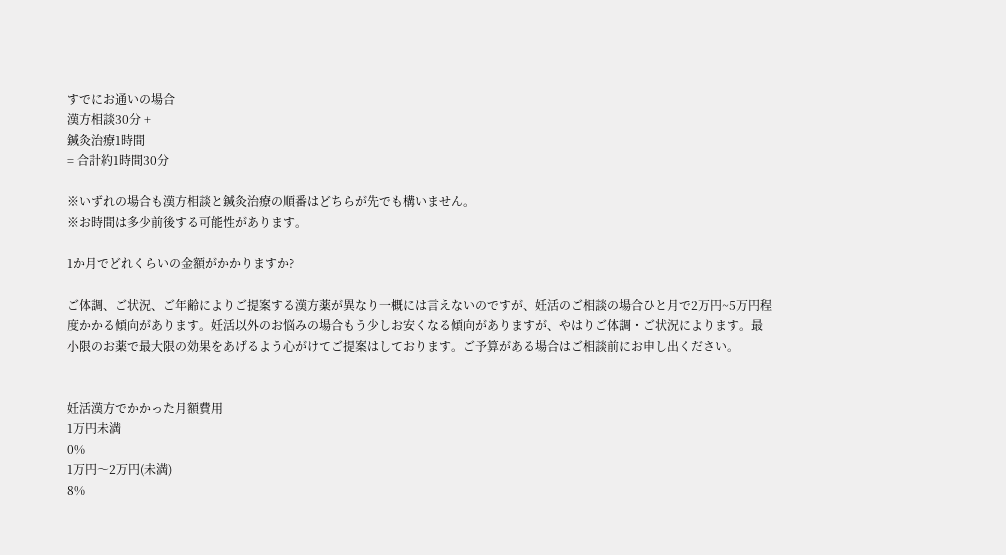すでにお通いの場合
漢方相談30分 +
鍼灸治療1時間
= 合計約1時間30分

※いずれの場合も漢方相談と鍼灸治療の順番はどちらが先でも構いません。
※お時間は多少前後する可能性があります。

1か月でどれくらいの金額がかかりますか?

ご体調、ご状況、ご年齢によりご提案する漢方薬が異なり一概には言えないのですが、妊活のご相談の場合ひと月で2万円~5万円程度かかる傾向があります。妊活以外のお悩みの場合もう少しお安くなる傾向がありますが、やはりご体調・ご状況によります。最小限のお薬で最大限の効果をあげるよう心がけてご提案はしております。ご予算がある場合はご相談前にお申し出ください。


妊活漢方でかかった月額費用
1万円未満
0%
1万円〜2万円(未満)
8%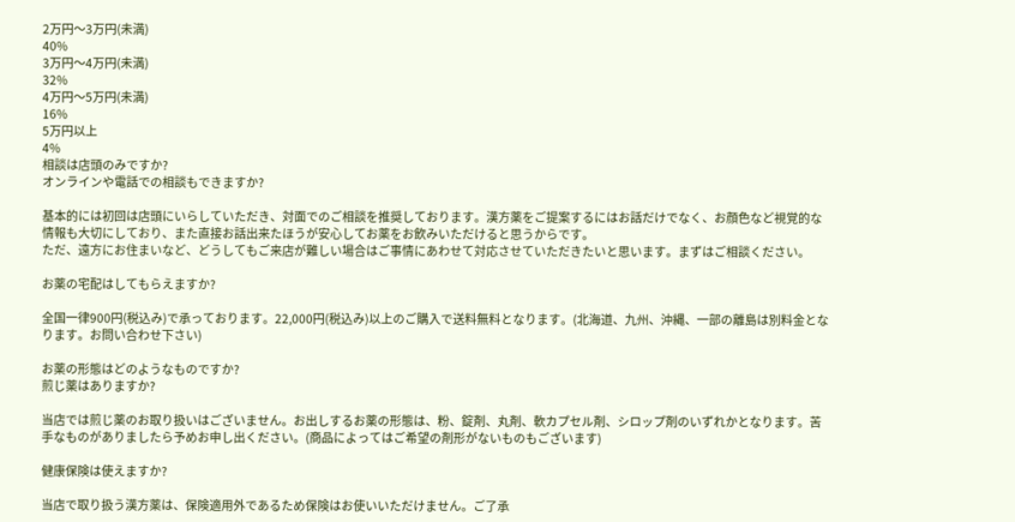2万円〜3万円(未満)
40%
3万円〜4万円(未満)
32%
4万円〜5万円(未満)
16%
5万円以上
4%
相談は店頭のみですか?
オンラインや電話での相談もできますか?

基本的には初回は店頭にいらしていただき、対面でのご相談を推奨しております。漢方薬をご提案するにはお話だけでなく、お顔色など視覚的な情報も大切にしており、また直接お話出来たほうが安心してお薬をお飲みいただけると思うからです。
ただ、遠方にお住まいなど、どうしてもご来店が難しい場合はご事情にあわせて対応させていただきたいと思います。まずはご相談ください。

お薬の宅配はしてもらえますか?

全国一律900円(税込み)で承っております。22,000円(税込み)以上のご購入で送料無料となります。(北海道、九州、沖縄、一部の離島は別料金となります。お問い合わせ下さい)

お薬の形態はどのようなものですか?
煎じ薬はありますか?

当店では煎じ薬のお取り扱いはございません。お出しするお薬の形態は、粉、錠剤、丸剤、軟カプセル剤、シロップ剤のいずれかとなります。苦手なものがありましたら予めお申し出ください。(商品によってはご希望の剤形がないものもございます)

健康保険は使えますか?

当店で取り扱う漢方薬は、保険適用外であるため保険はお使いいただけません。ご了承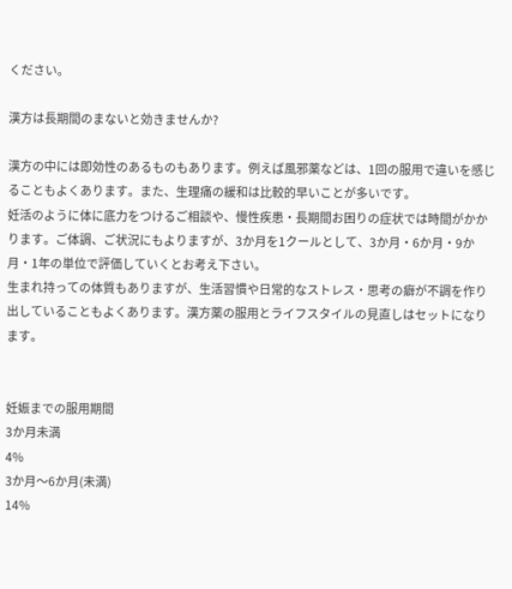ください。

漢方は長期間のまないと効きませんか?

漢方の中には即効性のあるものもあります。例えば風邪薬などは、1回の服用で違いを感じることもよくあります。また、生理痛の緩和は比較的早いことが多いです。
妊活のように体に底力をつけるご相談や、慢性疾患・長期間お困りの症状では時間がかかります。ご体調、ご状況にもよりますが、3か月を1クールとして、3か月・6か月・9か月・1年の単位で評価していくとお考え下さい。
生まれ持っての体質もありますが、生活習慣や日常的なストレス・思考の癖が不調を作り出していることもよくあります。漢方薬の服用とライフスタイルの見直しはセットになります。


妊娠までの服用期間
3か月未満
4%
3か月〜6か月(未満)
14%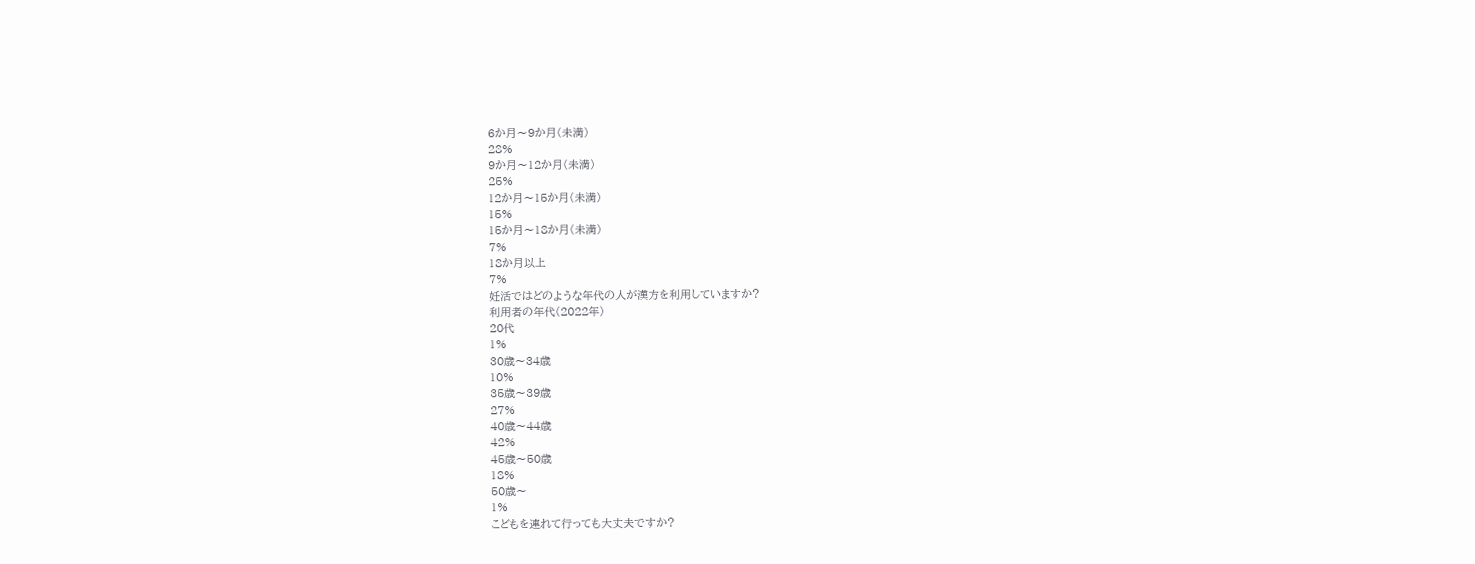6か月〜9か月(未満)
28%
9か月〜12か月(未満)
25%
12か月〜15か月(未満)
15%
15か月〜18か月(未満)
7%
18か月以上
7%
妊活ではどのような年代の人が漢方を利用していますか?
利用者の年代(2022年)
20代
1%
30歳〜34歳
10%
35歳〜39歳
27%
40歳〜44歳
42%
45歳〜50歳
18%
50歳〜
1%
こどもを連れて行っても大丈夫ですか?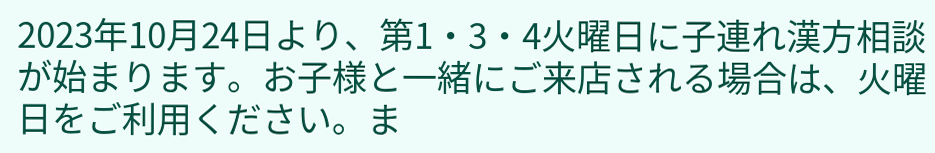2023年10月24日より、第1・3・4火曜日に子連れ漢方相談が始まります。お子様と一緒にご来店される場合は、火曜日をご利用ください。ま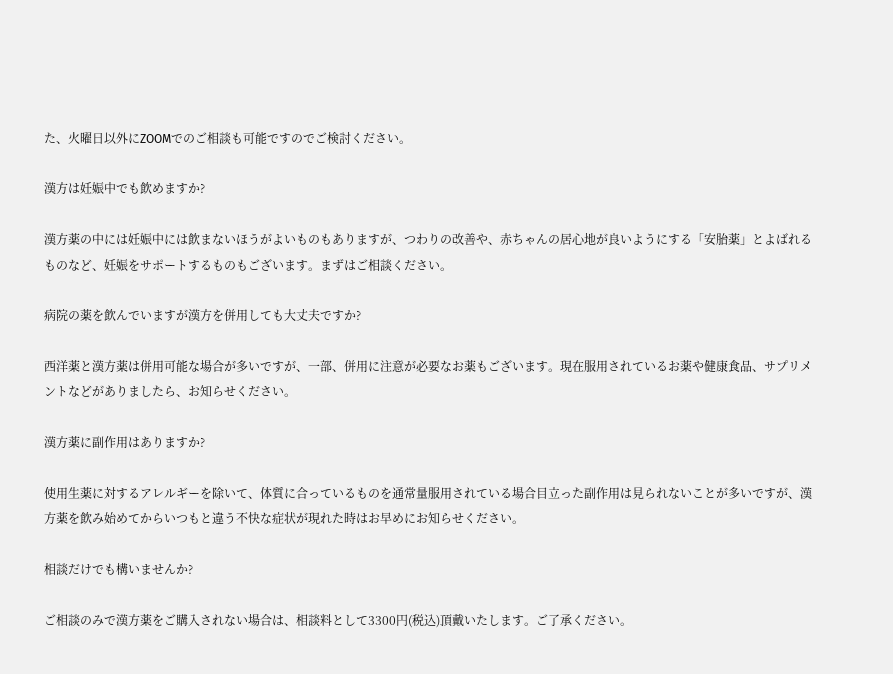た、火曜日以外にZOOMでのご相談も可能ですのでご検討ください。

漢方は妊娠中でも飲めますか?

漢方薬の中には妊娠中には飲まないほうがよいものもありますが、つわりの改善や、赤ちゃんの居心地が良いようにする「安胎薬」とよばれるものなど、妊娠をサポートするものもございます。まずはご相談ください。

病院の薬を飲んでいますが漢方を併用しても大丈夫ですか?

西洋薬と漢方薬は併用可能な場合が多いですが、一部、併用に注意が必要なお薬もございます。現在服用されているお薬や健康食品、サプリメントなどがありましたら、お知らせください。

漢方薬に副作用はありますか?

使用生薬に対するアレルギーを除いて、体質に合っているものを通常量服用されている場合目立った副作用は見られないことが多いですが、漢方薬を飲み始めてからいつもと違う不快な症状が現れた時はお早めにお知らせください。

相談だけでも構いませんか?

ご相談のみで漢方薬をご購入されない場合は、相談料として3300円(税込)頂戴いたします。ご了承ください。